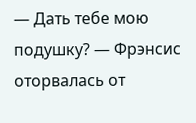— Дать тебе мою подушку? — Фрэнсис оторвалась от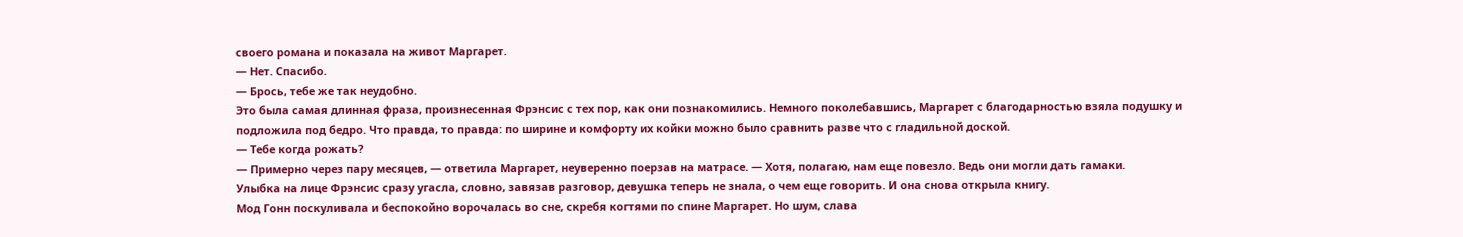своего романа и показала на живот Маргарет.
— Нет. Спасибо.
— Брось, тебе же так неудобно.
Это была самая длинная фраза, произнесенная Фрэнсис с тех пор, как они познакомились. Немного поколебавшись, Маргарет с благодарностью взяла подушку и подложила под бедро. Что правда, то правда: по ширине и комфорту их койки можно было сравнить разве что с гладильной доской.
— Тебе когда рожать?
— Примерно через пару месяцев, — ответила Маргарет, неуверенно поерзав на матрасе. — Хотя, полагаю, нам еще повезло. Ведь они могли дать гамаки.
Улыбка на лице Фрэнсис сразу угасла, словно, завязав разговор, девушка теперь не знала, о чем еще говорить. И она снова открыла книгу.
Мод Гонн поскуливала и беспокойно ворочалась во сне, скребя когтями по спине Маргарет. Но шум, слава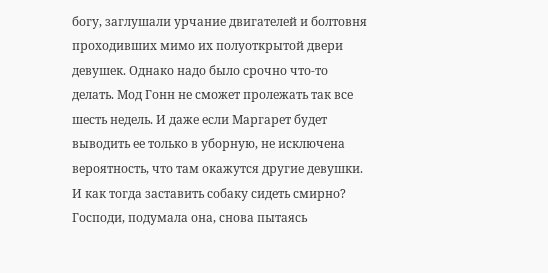богу, заглушали урчание двигателей и болтовня проходивших мимо их полуоткрытой двери девушек. Однако надо было срочно что-то делать. Мод Гонн не сможет пролежать так все шесть недель. И даже если Маргарет будет выводить ее только в уборную, не исключена вероятность, что там окажутся другие девушки. И как тогда заставить собаку сидеть смирно?
Господи, подумала она, снова пытаясь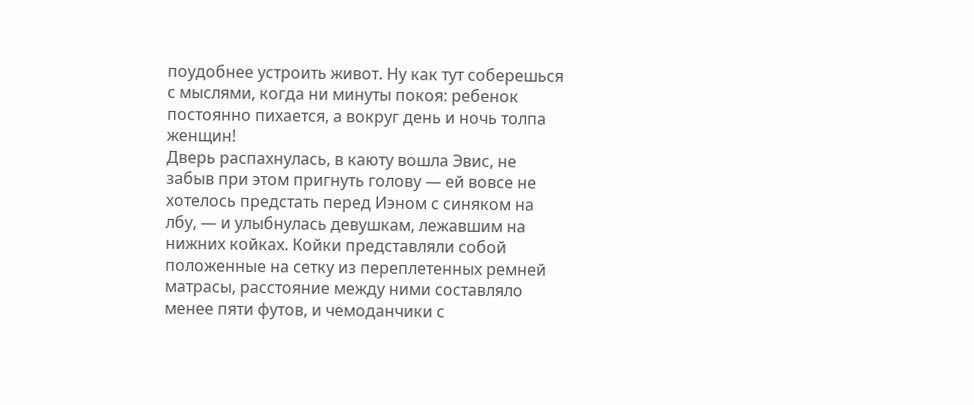поудобнее устроить живот. Ну как тут соберешься с мыслями, когда ни минуты покоя: ребенок постоянно пихается, а вокруг день и ночь толпа женщин!
Дверь распахнулась, в каюту вошла Эвис, не забыв при этом пригнуть голову — ей вовсе не хотелось предстать перед Иэном с синяком на лбу, — и улыбнулась девушкам, лежавшим на нижних койках. Койки представляли собой положенные на сетку из переплетенных ремней матрасы, расстояние между ними составляло менее пяти футов, и чемоданчики с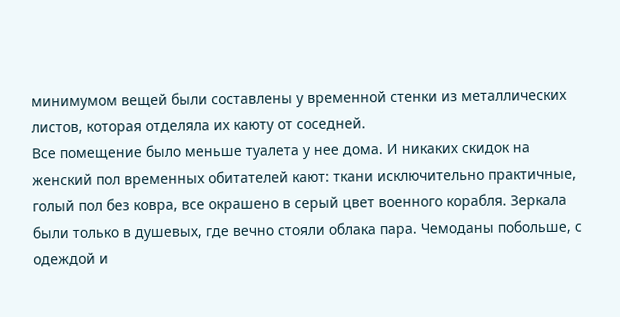минимумом вещей были составлены у временной стенки из металлических листов, которая отделяла их каюту от соседней.
Все помещение было меньше туалета у нее дома. И никаких скидок на женский пол временных обитателей кают: ткани исключительно практичные, голый пол без ковра, все окрашено в серый цвет военного корабля. Зеркала были только в душевых, где вечно стояли облака пара. Чемоданы побольше, с одеждой и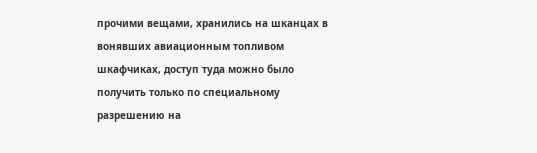прочими вещами, хранились на шканцах в вонявших авиационным топливом шкафчиках, доступ туда можно было получить только по специальному разрешению на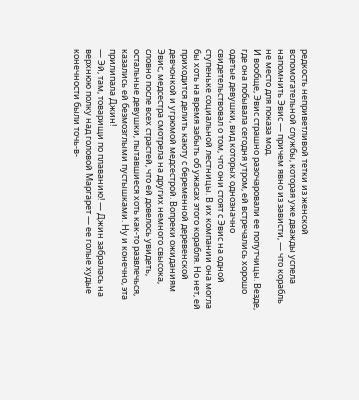редкость неприветливой тетки из женской вспомогательной службы, которая уже дважды успела напомнить Эвис — причем явно из зависти, — что корабль не место для показа мод.
И вообще, Эвис страшно разочаровали ее попутчицы. Везде, где она побывала сегодня утром, ей встречались хорошо одетые девушки, вид которых однозначно свидетельствовал о том, что они стоят с Эвис на одной ступеньке социальной лестницы. В их компании она могла бы хоть на время забыть об ужасах этого корабля. Но нет, ей приходится делить каюту с беременной деревенской девчонкой и угрюмой медсестрой. Вопреки ожиданиям Эвис, медсестра смотрела на других немного свысока, словно после всех страстей, что ей довелось увидеть, остальные девушки, пытавшиеся хоть как-то развлечься, казались ей безмозглыми пустышками. Ну и конечно, эта прилипала Джин!
— Эй, там, товарищи по плаванию! — Джин забралась на верхнюю полку над головой Маргарет — ее голые худые конечности были точь-в-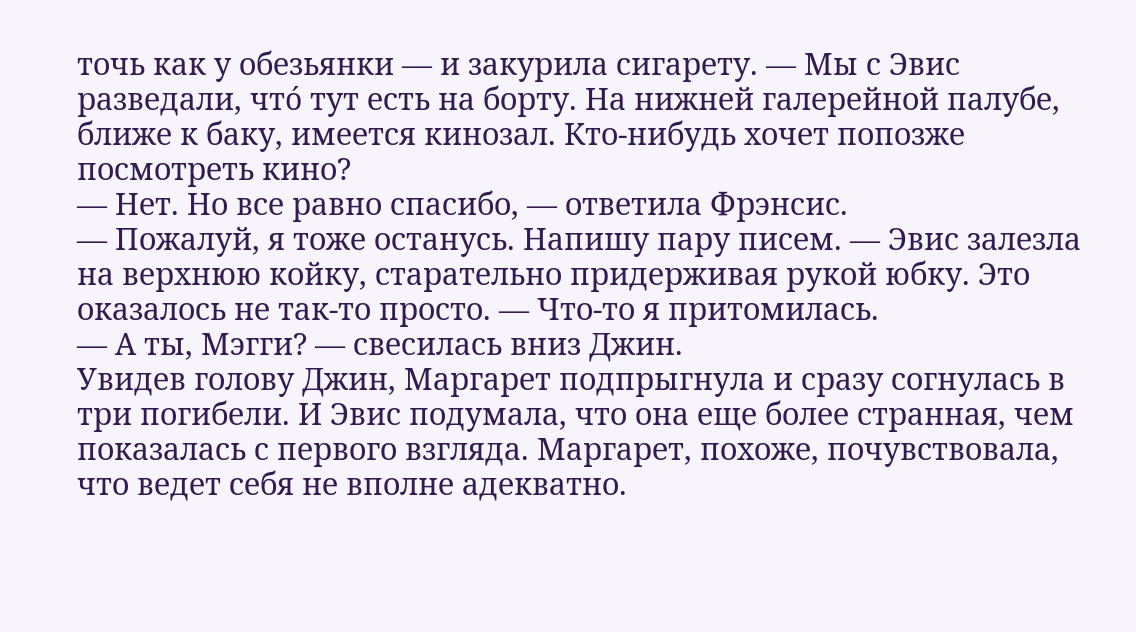точь как у обезьянки — и закурила сигарету. — Мы с Эвис разведали, чтó тут есть на борту. На нижней галерейной палубе, ближе к баку, имеется кинозал. Кто-нибудь хочет попозже посмотреть кино?
— Нет. Но все равно спасибо, — ответила Фрэнсис.
— Пожалуй, я тоже останусь. Напишу пару писем. — Эвис залезла на верхнюю койку, старательно придерживая рукой юбку. Это оказалось не так-то просто. — Что-то я притомилась.
— А ты, Мэгги? — свесилась вниз Джин.
Увидев голову Джин, Маргарет подпрыгнула и сразу согнулась в три погибели. И Эвис подумала, что она еще более странная, чем показалась с первого взгляда. Маргарет, похоже, почувствовала, что ведет себя не вполне адекватно.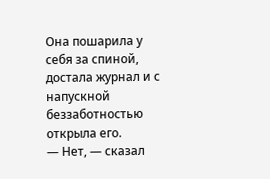Она пошарила у себя за спиной, достала журнал и с напускной беззаботностью открыла его.
— Нет, — сказал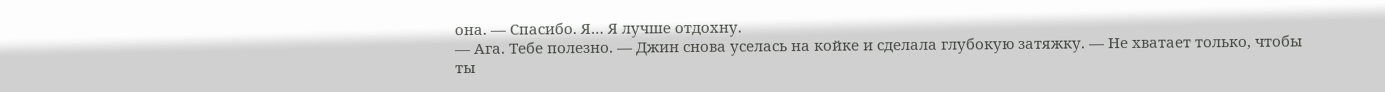она. — Спасибо. Я… Я лучше отдохну.
— Ага. Тебе полезно. — Джин снова уселась на койке и сделала глубокую затяжку. — Не хватает только, чтобы ты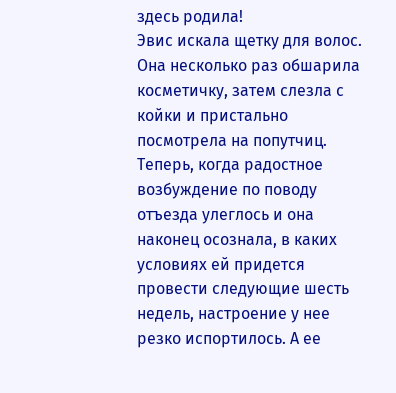здесь родила!
Эвис искала щетку для волос. Она несколько раз обшарила косметичку, затем слезла с койки и пристально посмотрела на попутчиц. Теперь, когда радостное возбуждение по поводу отъезда улеглось и она наконец осознала, в каких условиях ей придется провести следующие шесть недель, настроение у нее резко испортилось. А ее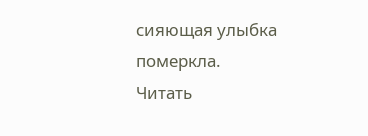сияющая улыбка померкла.
Читать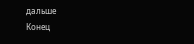дальше
Конец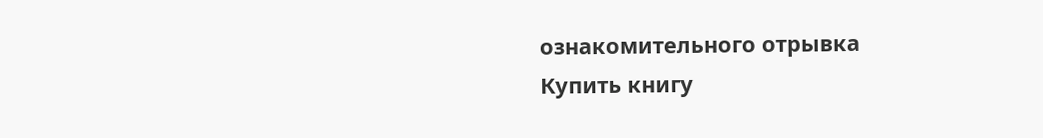ознакомительного отрывка
Купить книгу